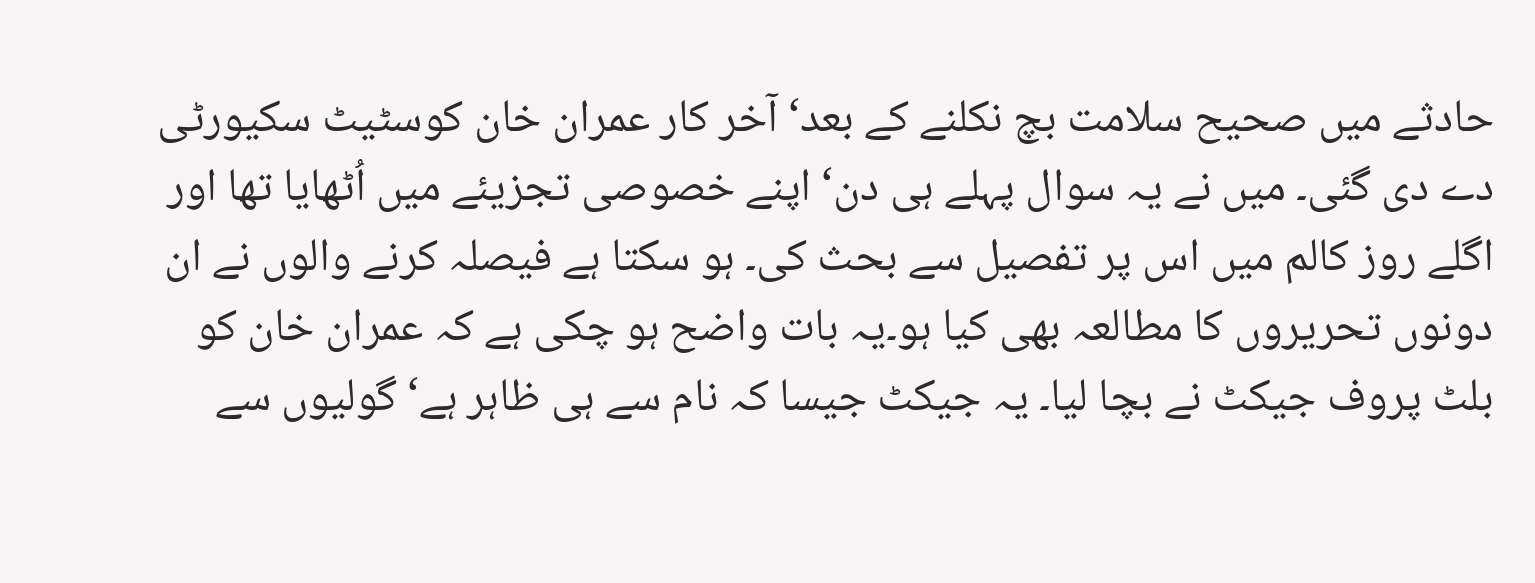حادثے میں صحیح سلامت بچ نکلنے کے بعد‘ آخر کار عمران خان کوسٹیٹ سکیورٹی دے دی گئی۔ میں نے یہ سوال پہلے ہی دن‘ اپنے خصوصی تجزیئے میں اُٹھایا تھا اور اگلے روز کالم میں اس پر تفصیل سے بحث کی۔ ہو سکتا ہے فیصلہ کرنے والوں نے ان دونوں تحریروں کا مطالعہ بھی کیا ہو۔یہ بات واضح ہو چکی ہے کہ عمران خان کو بلٹ پروف جیکٹ نے بچا لیا۔ یہ جیکٹ جیسا کہ نام سے ہی ظاہر ہے‘ گولیوں سے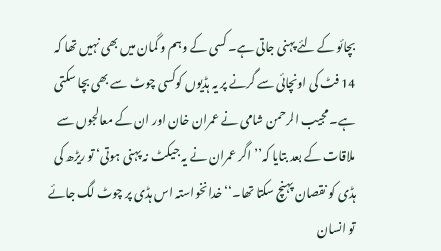بچائو کے لئے پہنی جاتی ہے۔ کسی کے وہم و گمان میں بھی نہیں تھا کہ 14 فٹ کی اونچائی سے گرنے پر یہ ہڈیوں کوکسی چوٹ سے بھی بچا سکتی ہے۔ مجیب الرحمن شامی نے عمران خان اور ان کے معالجوں سے ملاقات کے بعد بتایا کہ’’ اگر عمران نے یہ جیکٹ نہ پہنی ہوتی‘ تو ریڑھ کی ہڈی کو نقصان پہنچ سکتا تھا۔‘‘ خدانخواستہ اس ہڈی پر چوٹ لگ جائے تو انسان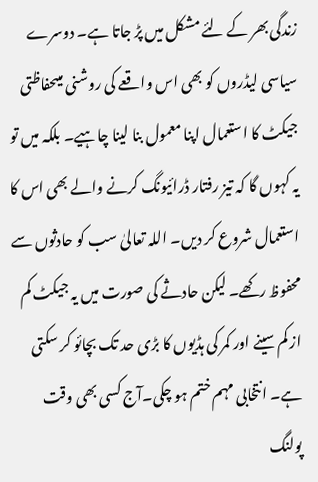زندگی بھر کے لئے مشکل میں پڑ جاتا ہے۔ دوسرے سیاسی لیڈروں کو بھی اس واقعے کی روشنی میںحفاظتی جیکٹ کا استعمال اپنا معمول بنا لینا چاہیے۔ بلکہ میں تو یہ کہوں گا کہ تیز رفتار ڈرائیونگ کرنے والے بھی اس کا استعمال شروع کر دیں۔ اللہ تعالیٰ سب کو حادثوں سے محفوظ رکھے۔ لیکن حادثے کی صورت میں یہ جیکٹ کم از کم سینے اور کمر کی ہڈیوں کا بڑی حد تک بچائو کر سکتی ہے۔ انتخابی مہم ختم ہو چکی۔آج کسی بھی وقت پولنگ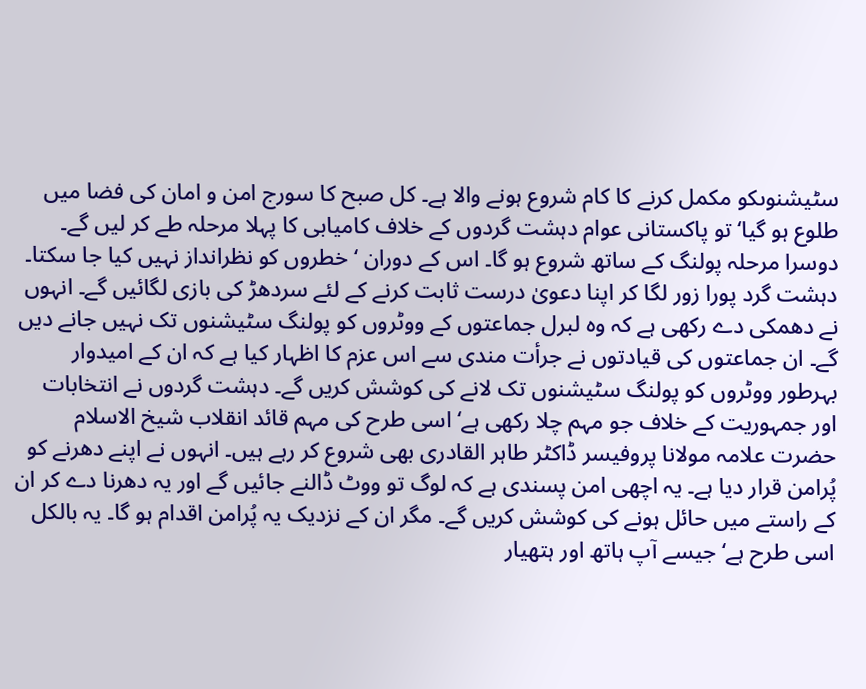سٹیشنوںکو مکمل کرنے کا کام شروع ہونے والا ہے۔ کل صبح کا سورج امن و امان کی فضا میں طلوع ہو گیا‘ تو پاکستانی عوام دہشت گردوں کے خلاف کامیابی کا پہلا مرحلہ طے کر لیں گے۔ دوسرا مرحلہ پولنگ کے ساتھ شروع ہو گا۔ اس کے دوران ‘ خطروں کو نظرانداز نہیں کیا جا سکتا۔ دہشت گرد پورا زور لگا کر اپنا دعویٰ درست ثابت کرنے کے لئے سردھڑ کی بازی لگائیں گے۔ انہوں نے دھمکی دے رکھی ہے کہ وہ لبرل جماعتوں کے ووٹروں کو پولنگ سٹیشنوں تک نہیں جانے دیں گے۔ ان جماعتوں کی قیادتوں نے جرأت مندی سے اس عزم کا اظہار کیا ہے کہ ان کے امیدوار بہرطور ووٹروں کو پولنگ سٹیشنوں تک لانے کی کوشش کریں گے۔ دہشت گردوں نے انتخابات اور جمہوریت کے خلاف جو مہم چلا رکھی ہے‘ اسی طرح کی مہم قائد انقلاب شیخ الاسلام حضرت علامہ مولانا پروفیسر ڈاکٹر طاہر القادری بھی شروع کر رہے ہیں۔ انہوں نے اپنے دھرنے کو پُرامن قرار دیا ہے۔ یہ اچھی امن پسندی ہے کہ لوگ تو ووٹ ڈالنے جائیں گے اور یہ دھرنا دے کر ان کے راستے میں حائل ہونے کی کوشش کریں گے۔ مگر ان کے نزدیک یہ پُرامن اقدام ہو گا۔ یہ بالکل اسی طرح ہے‘ جیسے آپ ہاتھ اور ہتھیار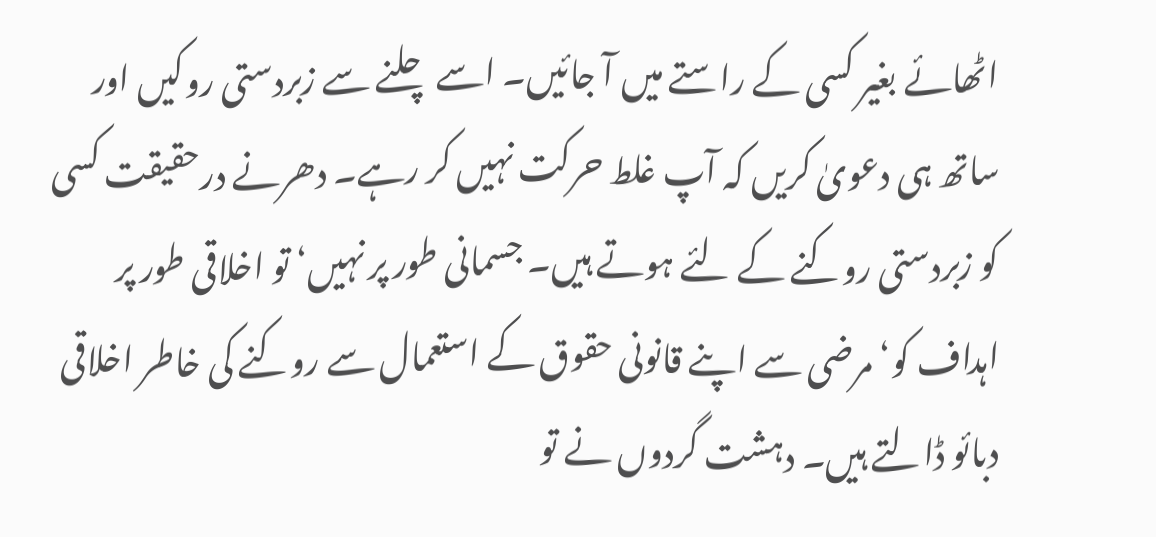اٹھائے بغیر کسی کے راستے میں آ جائیں۔ اسے چلنے سے زبردستی روکیں اور ساتھ ہی دعویٰ کریں کہ آپ غلط حرکت نہیں کر رہے۔ دھرنے درحقیقت کسی کو زبردستی روکنے کے لئے ہوتے ہیں۔ جسمانی طور پر نہیں‘ تو اخلاقی طور پر اہداف کو‘ مرضی سے اپنے قانونی حقوق کے استعمال سے روکنے کی خاطر اخلاقی دبائو ڈالتے ہیں۔ دہشت گردوں نے تو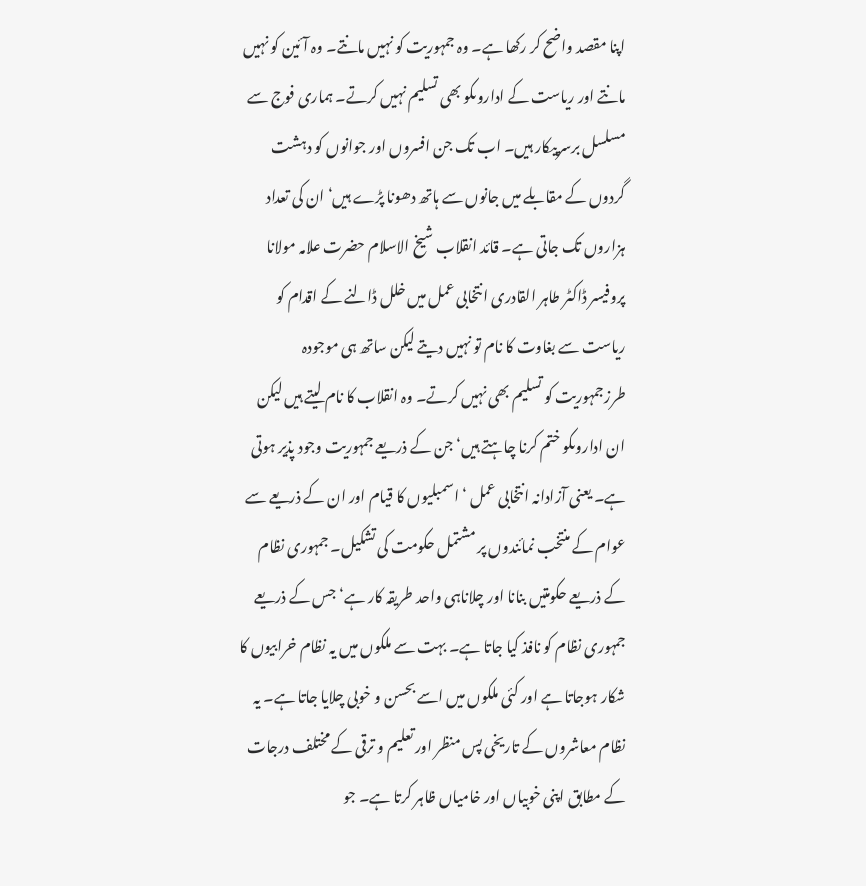اپنا مقصد واضح کر رکھا ہے۔ وہ جمہوریت کو نہیں مانتے۔ وہ آئین کو نہیں مانتے اور ریاست کے اداروںکو بھی تسلیم نہیں کرتے۔ ہماری فوج سے مسلسل برسرپیکار ہیں۔ اب تک جن افسروں اور جوانوں کو دہشت گردوں کے مقابلے میں جانوں سے ہاتھ دھونا پڑے ہیں‘ ان کی تعداد ہزاروں تک جاتی ہے۔ قائد انقلاب شیخ الاسلام حضرت علامہ مولانا پروفیسر ڈاکٹر طاہر القادری انتخابی عمل میں خلل ڈالنے کے اقدام کو ریاست سے بغاوت کا نام تو نہیں دیتے لیکن ساتھ ہی موجودہ طرزجمہوریت کو تسلیم بھی نہیں کرتے۔ وہ انقلاب کا نام لیتے ہیں لیکن ان اداروںکو ختم کرنا چاہتے ہیں‘ جن کے ذریعے جمہوریت وجود پذیر ہوتی ہے۔ یعنی آزادانہ انتخابی عمل ‘ اسمبلیوں کا قیام اور ان کے ذریعے سے عوام کے منتخب نمائندوں پر مشتمل حکومت کی تشکیل۔ جمہوری نظام کے ذریعے حکومتیں بنانا اور چلاناہی واحد طریقہ کار ہے‘ جس کے ذریعے جمہوری نظام کو نافذ کیا جاتا ہے۔ بہت سے ملکوں میں یہ نظام خرابیوں کا شکار ہوجاتا ہے اور کئی ملکوں میں اسے بحسن و خوبی چلایا جاتا ہے۔ یہ نظام معاشروں کے تاریخی پس منظر اور تعلیم و ترقی کے مختلف درجات کے مطابق اپنی خوبیاں اور خامیاں ظاہر کرتا ہے۔ جو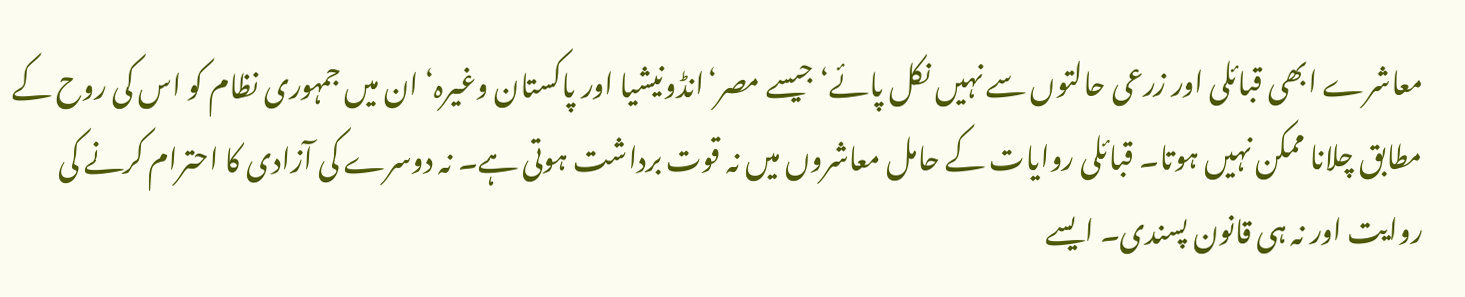معاشرے ابھی قبائلی اور زرعی حالتوں سے نہیں نکل پائے‘ جیسے مصر‘انڈونیشیا اور پاکستان وغیرہ‘ ان میں جمہوری نظام کو اس کی روح کے مطابق چلانا ممکن نہیں ہوتا۔ قبائلی روایات کے حامل معاشروں میں نہ قوت برداشت ہوتی ہے۔ نہ دوسرے کی آزادی کا احترام کرنے کی روایت اور نہ ہی قانون پسندی۔ ایسے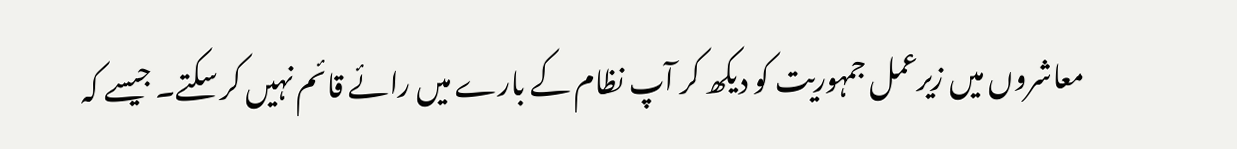معاشروں میں زیرعمل جمہوریت کو دیکھ کر آپ نظام کے بارے میں رائے قائم نہیں کر سکتے۔ جیسے کہ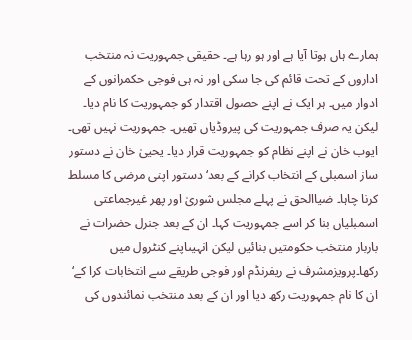ہمارے ہاں ہوتا آیا ہے اور ہو رہا ہے۔ حقیقی جمہوریت نہ منتخب اداروں کے تحت قائم کی جا سکی اور نہ ہی فوجی حکمرانوں کے ادوار میں۔ ہر ایک نے اپنے حصول اقتدار کو جمہوریت کا نام دیا۔ لیکن یہ صرف جمہوریت کی پیروڈیاں تھیں۔ جمہوریت نہیں تھی۔ ایوب خان نے اپنے نظام کو جمہوریت قرار دیا۔ یحییٰ خان نے دستور ساز اسمبلی کے انتخاب کرانے کے بعد‘ دستور اپنی مرضی کا مسلط کرنا چاہا۔ ضیاالحق نے پہلے مجلس شوریٰ اور پھر غیرجماعتی اسمبلیاں بنا کر اسے جمہوریت کہا۔ ان کے بعد جنرل حضرات نے باربار منتخب حکومتیں بنائیں لیکن انہیںاپنے کنٹرول میں رکھا۔پرویزمشرف نے ریفرنڈم اور فوجی طریقے سے انتخابات کرا کے‘ ان کا نام جمہوریت رکھ دیا اور ان کے بعد منتخب نمائندوں کی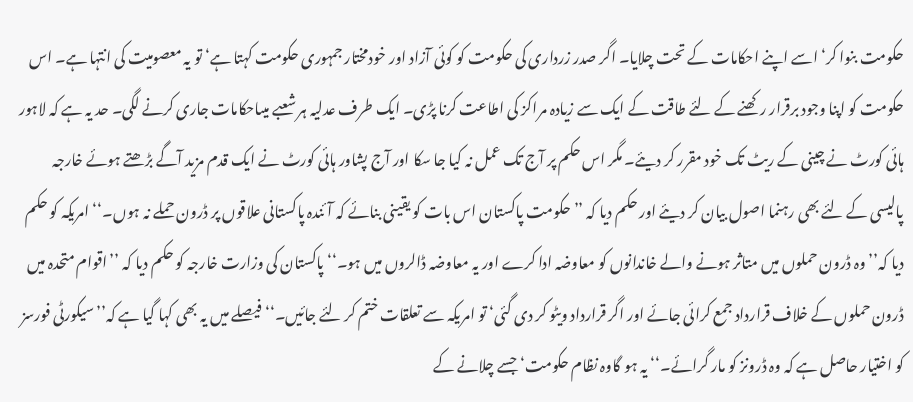حکومت بنوا کر‘ اسے اپنے احکامات کے تحت چلایا۔ اگر صدر زرداری کی حکومت کو کوئی آزاد اور خودمختار جمہوری حکومت کہتا ہے‘ تو یہ معصومیت کی انتہا ہے۔ اس حکومت کو اپنا وجود برقرار رکھنے کے لئے طاقت کے ایک سے زیادہ مراکز کی اطاعت کرنا پڑی۔ ایک طرف عدلیہ ہر شعبے میںاحکامات جاری کرنے لگی۔ حد یہ ہے کہ لاہور ہائی کورٹ نے چینی کے ریٹ تک خود مقرر کر دیئے۔ مگر اس حکم پر آج تک عمل نہ کیا جا سکا اور آج پشاور ہائی کورٹ نے ایک قدم مزید آگے بڑھتے ہوئے خارجہ پالیسی کے لئے بھی رہنما اصول بیان کر دیئے اور حکم دیا کہ ’’حکومت پاکستان اس بات کو یقینی بنائے کہ آئندہ پاکستانی علاقوں پر ڈرون حملے نہ ہوں۔‘‘ امریکہ کو حکم دیا کہ’’ وہ ڈرون حملوں میں متاثر ہونے والے خاندانوں کو معاوضہ ادا کرے اور یہ معاوضہ ڈالروں میں ہو۔‘‘ پاکستان کی وزارت خارجہ کو حکم دیا کہ ’’اقوام متحدہ میں ڈرون حملوں کے خلاف قرارداد جمع کرائی جائے اور اگر قرارداد ویٹو کر دی گئی‘ تو امریکہ سے تعلقات ختم کر لئے جائیں۔‘‘ فیصلے میں یہ بھی کہا گیا ہے کہ’’سیکورٹی فورسز کو اختیار حاصل ہے کہ وہ ڈرونز کو مار گرائے۔‘‘ یہ ہو گاوہ نظام حکومت‘ جسے چلانے کے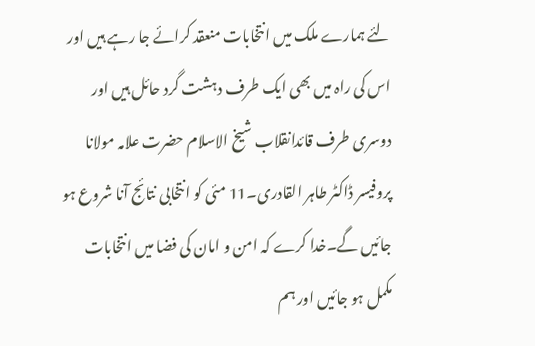لئے ہمارے ملک میں انتخابات منعقد کرائے جا رہے ہیں اور اس کی راہ میں بھی ایک طرف دہشت گرد حائل ہیں اور دوسری طرف قائدانقلاب شیخ الاسلام حضرت علامہ مولانا پروفیسر ڈاکٹر طاہر القادری۔11 مئی کو انتخابی نتائج آنا شروع ہو جائیں گے۔خدا کرے کہ امن و امان کی فضا میں انتخابات مکمل ہو جائیں اور ہم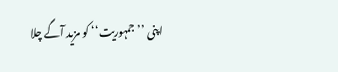اپنی ’’جمہوریت‘‘ کو مزید آگے چلا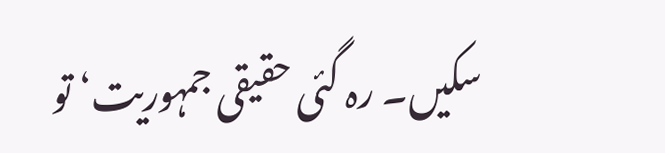سکیں۔ رہ گئی حقیقی جمہوریت‘ تو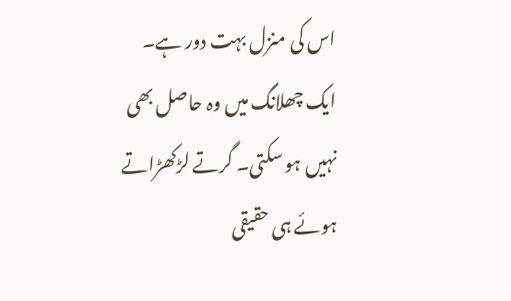اس کی منزل بہت دور ہے۔ ایک چھلانگ میں وہ حاصل بھی نہیں ہو سکتی۔ گرتے لڑکھڑاتے ہوئے ہی حقیقی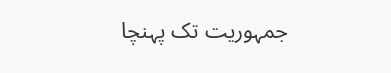جمہوریت تک پہنچا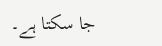جا سکتا ہے۔